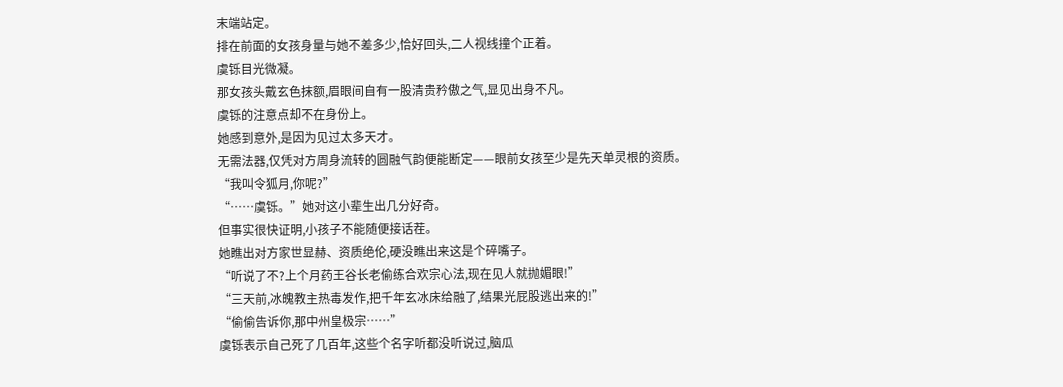末端站定。
排在前面的女孩身量与她不差多少,恰好回头,二人视线撞个正着。
虞铄目光微凝。
那女孩头戴玄色抹额,眉眼间自有一股清贵矜傲之气,显见出身不凡。
虞铄的注意点却不在身份上。
她感到意外,是因为见过太多天才。
无需法器,仅凭对方周身流转的圆融气韵便能断定——眼前女孩至少是先天单灵根的资质。
“我叫令狐月,你呢?”
“……虞铄。”她对这小辈生出几分好奇。
但事实很快证明,小孩子不能随便接话茬。
她瞧出对方家世显赫、资质绝伦,硬没瞧出来这是个碎嘴子。
“听说了不?上个月药王谷长老偷练合欢宗心法,现在见人就抛媚眼!”
“三天前,冰魄教主热毒发作,把千年玄冰床给融了,结果光屁股逃出来的!”
“偷偷告诉你,那中州皇极宗……”
虞铄表示自己死了几百年,这些个名字听都没听说过,脑瓜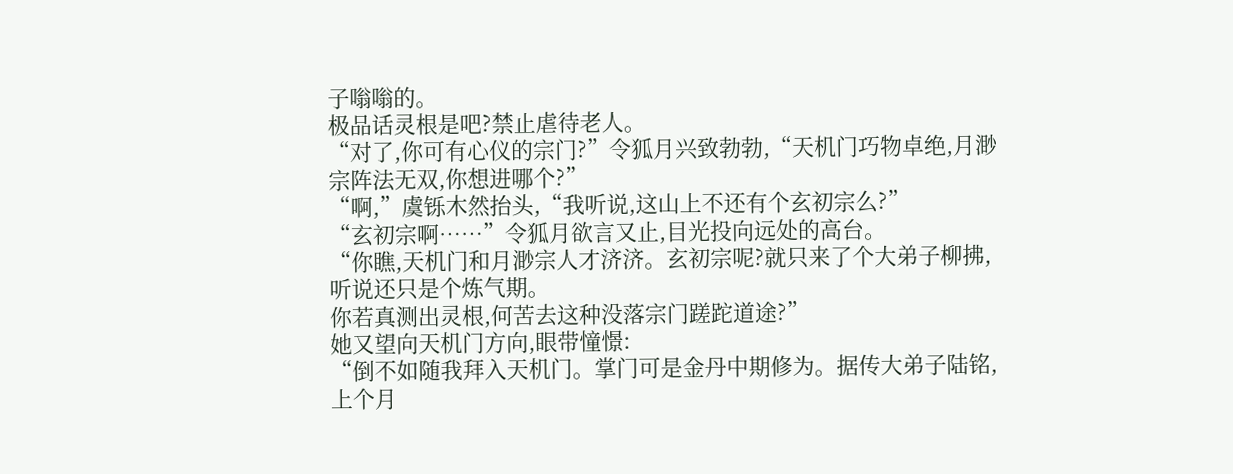子嗡嗡的。
极品话灵根是吧?禁止虐待老人。
“对了,你可有心仪的宗门?”令狐月兴致勃勃,“天机门巧物卓绝,月渺宗阵法无双,你想进哪个?”
“啊,”虞铄木然抬头,“我听说,这山上不还有个玄初宗么?”
“玄初宗啊……”令狐月欲言又止,目光投向远处的高台。
“你瞧,天机门和月渺宗人才济济。玄初宗呢?就只来了个大弟子柳拂,听说还只是个炼气期。
你若真测出灵根,何苦去这种没落宗门蹉跎道途?”
她又望向天机门方向,眼带憧憬:
“倒不如随我拜入天机门。掌门可是金丹中期修为。据传大弟子陆铭,上个月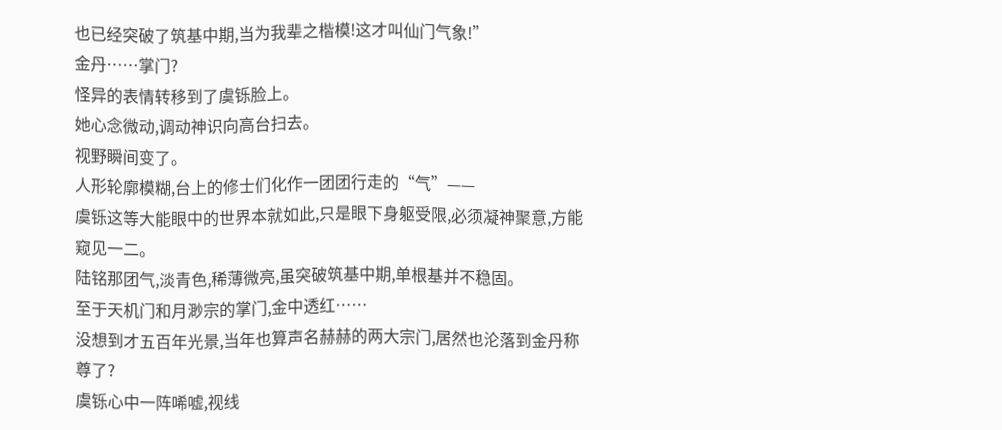也已经突破了筑基中期,当为我辈之楷模!这才叫仙门气象!”
金丹……掌门?
怪异的表情转移到了虞铄脸上。
她心念微动,调动神识向高台扫去。
视野瞬间变了。
人形轮廓模糊,台上的修士们化作一团团行走的“气”——
虞铄这等大能眼中的世界本就如此,只是眼下身躯受限,必须凝神聚意,方能窥见一二。
陆铭那团气,淡青色,稀薄微亮,虽突破筑基中期,单根基并不稳固。
至于天机门和月渺宗的掌门,金中透红……
没想到才五百年光景,当年也算声名赫赫的两大宗门,居然也沦落到金丹称尊了?
虞铄心中一阵唏嘘,视线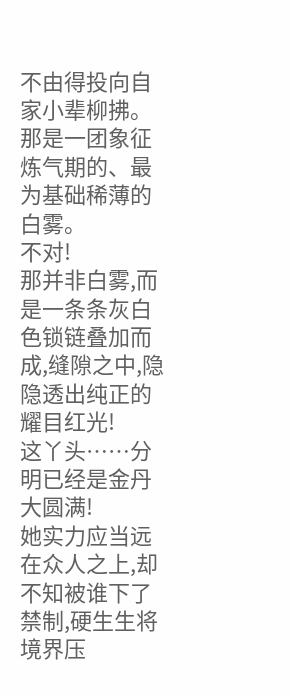不由得投向自家小辈柳拂。
那是一团象征炼气期的、最为基础稀薄的白雾。
不对!
那并非白雾,而是一条条灰白色锁链叠加而成,缝隙之中,隐隐透出纯正的耀目红光!
这丫头……分明已经是金丹大圆满!
她实力应当远在众人之上,却不知被谁下了禁制,硬生生将境界压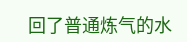回了普通炼气的水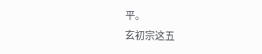平。
玄初宗这五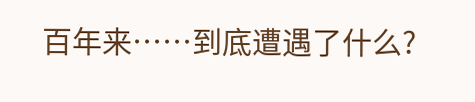百年来……到底遭遇了什么?